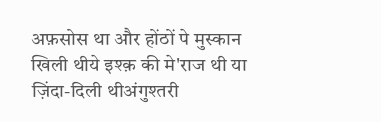अफ़सोस था और होंठों पे मुस्कान खिली थीये इश्क़ की मे'राज थी या ज़िंदा-दिली थीअंगुश्तरी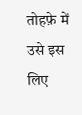तोहफ़े में उसे इस लिए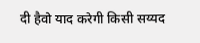दी हैवो याद करेगी किसी सय्यद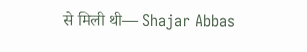से मिली थी— Shajar Abbas